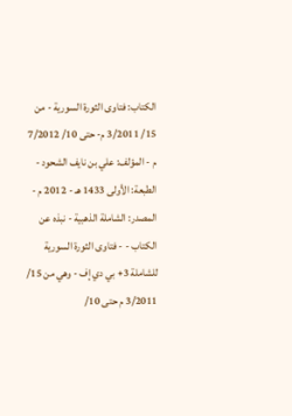الكتاب: فتاوى الثورة السورية - من 15/ 3/2011 م- حتى 10/ 7/2012 م - المؤلف: علي بن نايف الشحود - الطبعة: الأولى 1433 هـ - 2012 م - المصدر: الشاملة الذهبية - نبذه عن الكتاب - - فتاوى الثورة السورية للشاملة 3+ بي دي إف - وهي من 15/ 3/2011 م حتى 10/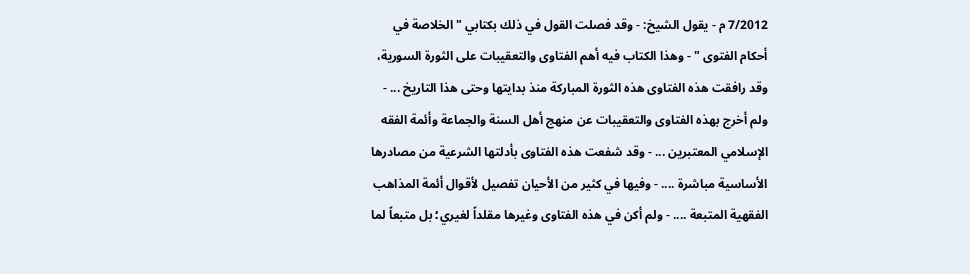7/2012 م - يقول الشيخ: - وقد فصلت القول في ذلك بكتابي " الخلاصة في أحكام الفتوى " - وهذا الكتاب فيه أهم الفتاوى والتعقيبات على الثورة السورية، وقد رافقت هذه الفتاوى هذه الثورة المباركة منذ بدايتها وحتى هذا التاريخ ... - ولم أخرج بهذه الفتاوى والتعقيبات عن منهج أهل السنة والجماعة وأئمة الفقه الإسلامي المعتبرين ... - وقد شفعت هذه الفتاوى بأدلتها الشرعية من مصادرها الأساسية مباشرة .... - وفيها في كثير من الأحيان تفصيل لأقوال أئمة المذاهب الفقهية المتبعة .... - ولم أكن في هذه الفتاوى وغيرها مقلداً لغيري؛ بل متبعاً لما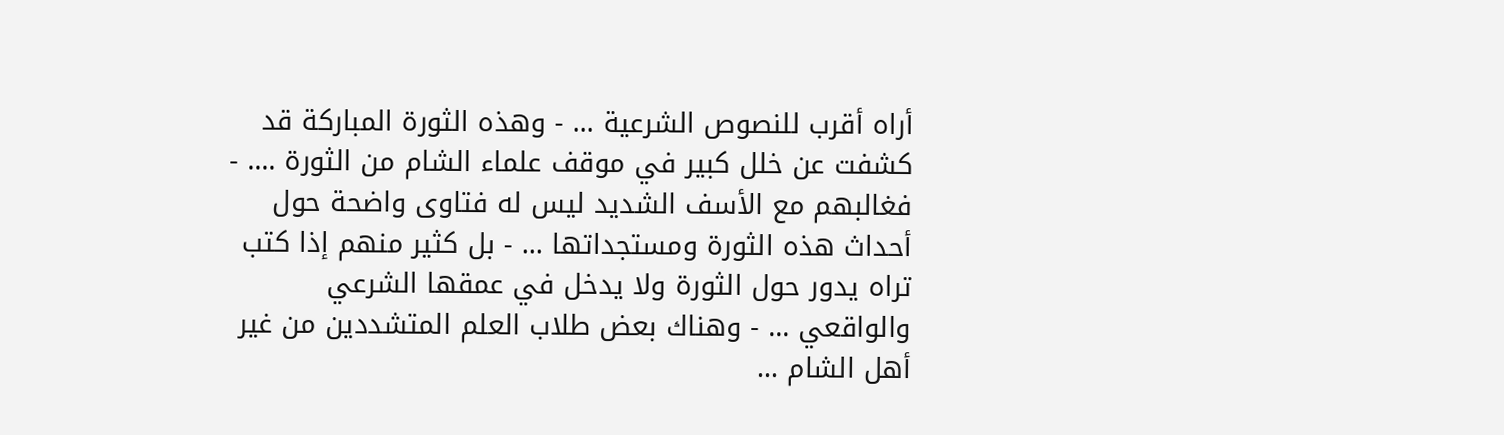أراه أقرب للنصوص الشرعية ... - وهذه الثورة المباركة قد كشفت عن خلل كبير في موقف علماء الشام من الثورة .... - فغالبهم مع الأسف الشديد ليس له فتاوى واضحة حول أحداث هذه الثورة ومستجداتها ... - بل كثير منهم إذا كتب تراه يدور حول الثورة ولا يدخل في عمقها الشرعي والواقعي ... - وهناك بعض طلاب العلم المتشددين من غير أهل الشام ...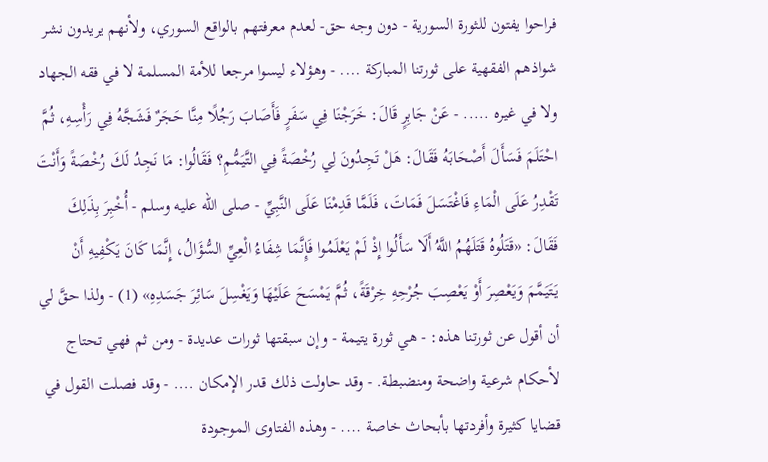فراحوا يفتون للثورة السورية - دون وجه حق- لعدم معرفتهم بالواقع السوري، ولأنهم يريدون نشر شواذهم الفقهية على ثورتنا المباركة .... - وهؤلاء ليسوا مرجعا للأمة المسلمة لا في فقه الجهاد ولا في غيره ..... - عَنْ جَابِرٍ قَالَ: خَرَجْنَا فِي سَفَرٍ فَأَصَابَ رَجُلًا مِنَّا حَجَرٌ فَشَجَّهُ فِي رَأْسِهِ، ثُمَّ احْتَلَمَ فَسَأَلَ أَصْحَابَهُ فَقَالَ: هَلْ تَجِدُونَ لِي رُخْصَةً فِي التَّيَمُّمِ؟ فَقَالُوا: مَا نَجِدُ لَكَ رُخْصَةً وَأَنْتَ تَقْدِرُ عَلَى الْمَاءِ فَاغْتَسَلَ فَمَاتَ، فَلَمَّا قَدِمْنَا عَلَى النَّبِيِّ - صلى الله عليه وسلم - أُخْبِرَ بِذَلِكَ فَقَالَ: «قَتَلُوهُ قَتَلَهُمُ اللَّهُ أَلَا سَأَلُوا إِذْ لَمْ يَعْلَمُوا فَإِنَّمَا شِفَاءُ الْعِيِّ السُّؤَالُ، إِنَّمَا كَانَ يَكْفِيهِ أَنْ يَتَيَمَّمَ وَيَعْصِرَ أَوْ يَعْصِبَ جُرْحِهِ خِرْقَةً، ثُمَّ يَمْسَحَ عَلَيْهَا وَيَغْسِلَ سَائِرَ جَسَدِهِ» (1) - ولذا حقَّ لي أن أقول عن ثورتنا هذه: - هي ثورة يتيمة - وإن سبقتها ثورات عديدة - ومن ثم فهي تحتاج لأحكام شرعية واضحة ومنضبطة. - وقد حاولت ذلك قدر الإمكان .... - وقد فصلت القول في قضايا كثيرة وأفردتها بأبحاث خاصة .... - وهذه الفتاوى الموجودة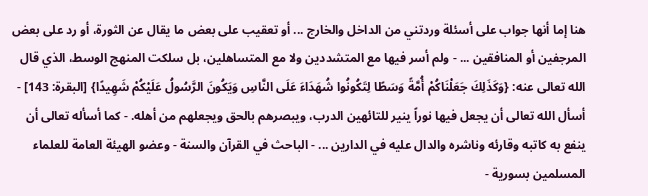هنا إما أنها جواب على أسئلة وردتني من الداخل والخارج ... أو تعقيب على بعض ما يقال عن الثورة، أو رد على بعض المرجفين أو المنافقين ... - ولم أسر فيها مع المتشددين ولا مع المتساهلين، بل سلكت المنهج الوسط، الذي قال الله تعالى عنه: {وَكَذَلِكَ جَعَلْنَاكُمْ أُمَّةً وَسَطًا لِتَكُونُوا شُهَدَاءَ عَلَى النَّاسِ وَيَكُونَ الرَّسُولُ عَلَيْكُمْ شَهِيدًا} [البقرة: 143] - أسأل الله تعالى أن يجعل فيها نوراً ينير للتائهين الدرب، ويبصرهم بالحق ويجعلهم من أهله. - كما أسأله تعالى أن ينفع به كاتبه وقارئه وناشره والدال عليه في الدارين ... - الباحث في القرآن والسنة - وعضو الهيئة العامة للعلماء المسلمين بسورية -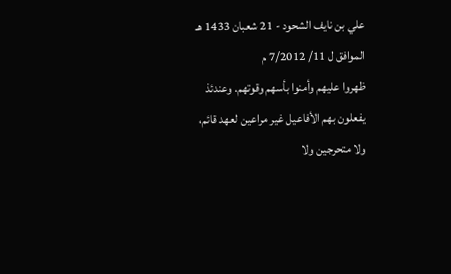علي بن نايف الشحود - 21 شعبان 1433 هـ الموافق ل 11/ 7/2012 م
ظهروا عليهم وأمنوا بأسهم وقوتهم. وعندئذ يفعلون بهم الأفاعيل غير مراعين لعهد قائم، ولا متحرجين ولا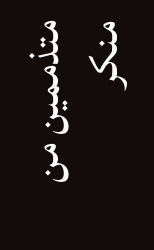متذممين من منكر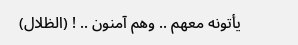يأتونه معهم .. وهم آمنون .. ! (الظلال)